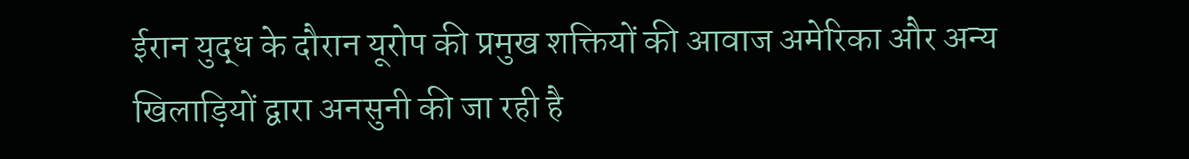ईरान युद्ध के दौरान यूरोप की प्रमुख शक्तियों की आवाज अमेरिका और अन्य खिलाड़ियों द्वारा अनसुनी की जा रही है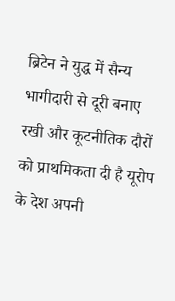ब्रिटेन ने युद्ध में सैन्य भागीदारी से दूरी बनाए रखी और कूटनीतिक दौरों को प्राथमिकता दी है यूरोप के देश अपनी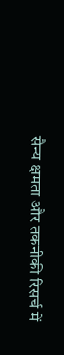सैन्य क्षमता और तकनीकी रिसर्च में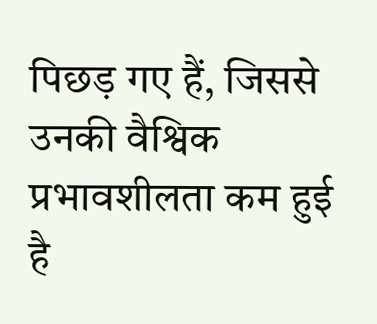पिछड़ गए हैं, जिससे उनकी वैश्विक प्रभावशीलता कम हुई है